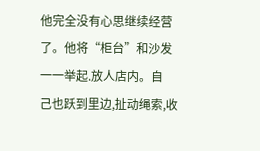他完全没有心思继续经营了。他将“柜台”和沙发一一举起.放人店内。自
己也跃到里边,扯动绳索,收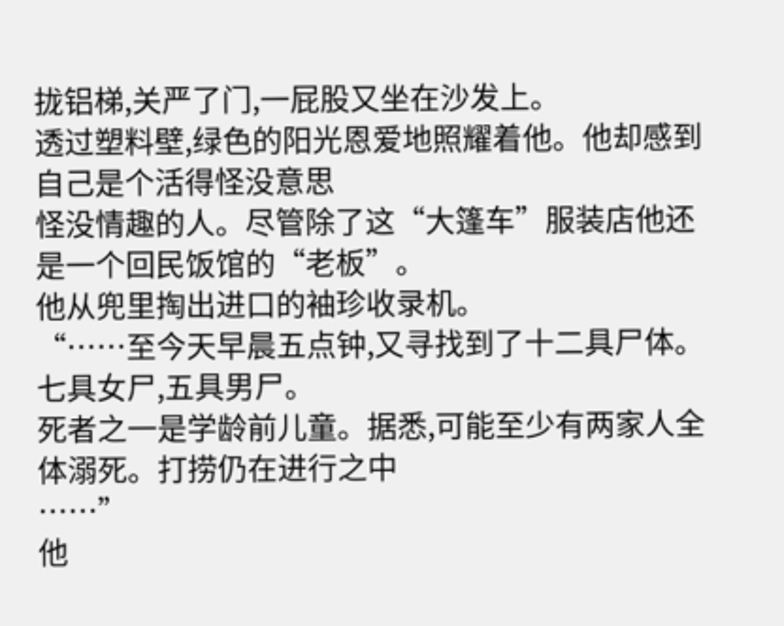拢铝梯,关严了门,一屁股又坐在沙发上。
透过塑料壁,绿色的阳光恩爱地照耀着他。他却感到自己是个活得怪没意思
怪没情趣的人。尽管除了这“大篷车”服装店他还是一个回民饭馆的“老板”。
他从兜里掏出进口的袖珍收录机。
“……至今天早晨五点钟,又寻找到了十二具尸体。七具女尸,五具男尸。
死者之一是学龄前儿童。据悉,可能至少有两家人全体溺死。打捞仍在进行之中
……”
他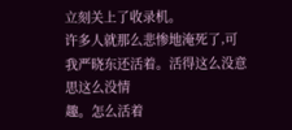立刻关上了收录机。
许多人就那么悲惨地淹死了,可我严晓东还活着。活得这么没意思这么没情
趣。怎么活着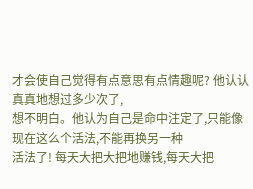才会使自己觉得有点意思有点情趣呢? 他认认真真地想过多少次了,
想不明白。他认为自己是命中注定了,只能像现在这么个活法,不能再换另一种
活法了! 每天大把大把地赚钱,每天大把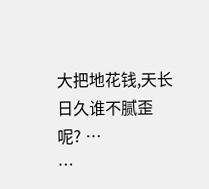大把地花钱,天长日久谁不腻歪呢? …
…